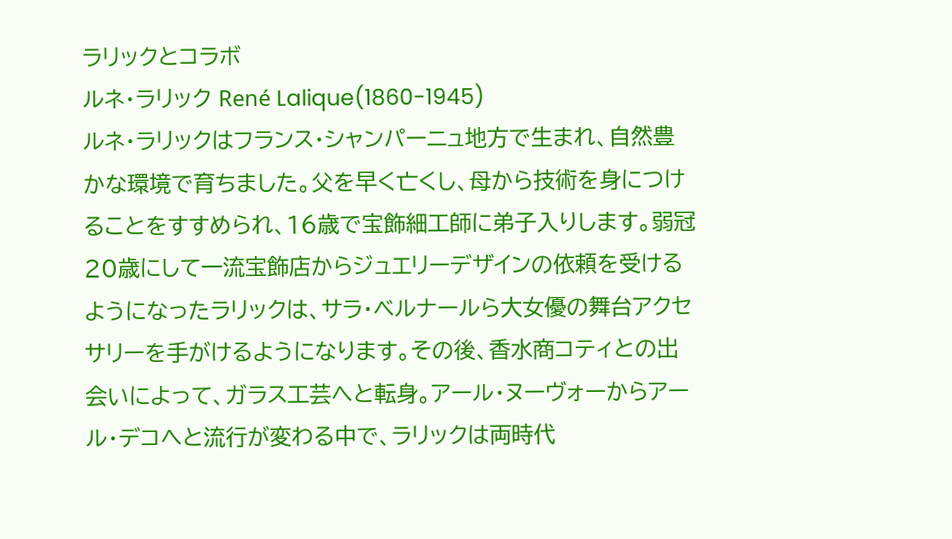ラリックとコラボ
ルネ・ラリック René Lalique(1860-1945)
ルネ・ラリックはフランス・シャンパーニュ地方で生まれ、自然豊かな環境で育ちました。父を早く亡くし、母から技術を身につけることをすすめられ、16歳で宝飾細工師に弟子入りします。弱冠20歳にして一流宝飾店からジュエリーデザインの依頼を受けるようになったラリックは、サラ・ベルナールら大女優の舞台アクセサリーを手がけるようになります。その後、香水商コティとの出会いによって、ガラス工芸へと転身。アール・ヌーヴォーからアール・デコへと流行が変わる中で、ラリックは両時代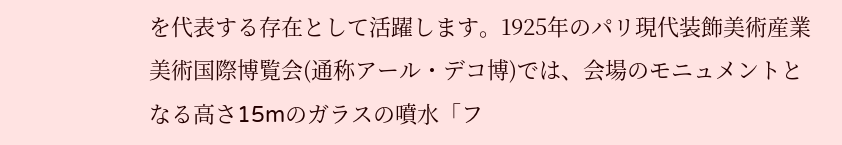を代表する存在として活躍します。1925年のパリ現代装飾美術産業美術国際博覧会(通称アール・デコ博)では、会場のモニュメントとなる高さ15mのガラスの噴水「フ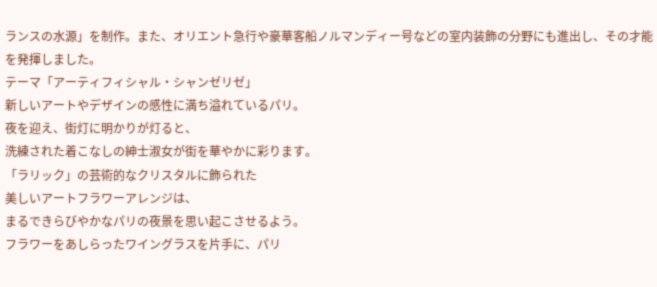ランスの水源」を制作。また、オリエント急行や豪華客船ノルマンディー号などの室内装飾の分野にも進出し、その才能を発揮しました。
テーマ「アーティフィシャル・シャンゼリゼ」
新しいアートやデザインの感性に満ち溢れているパリ。
夜を迎え、街灯に明かりが灯ると、
洗練された着こなしの紳士淑女が街を華やかに彩ります。
「ラリック」の芸術的なクリスタルに飾られた
美しいアートフラワーアレンジは、
まるできらびやかなパリの夜景を思い起こさせるよう。
フラワーをあしらったワイングラスを片手に、パリ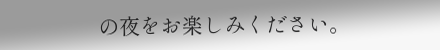の夜をお楽しみください。